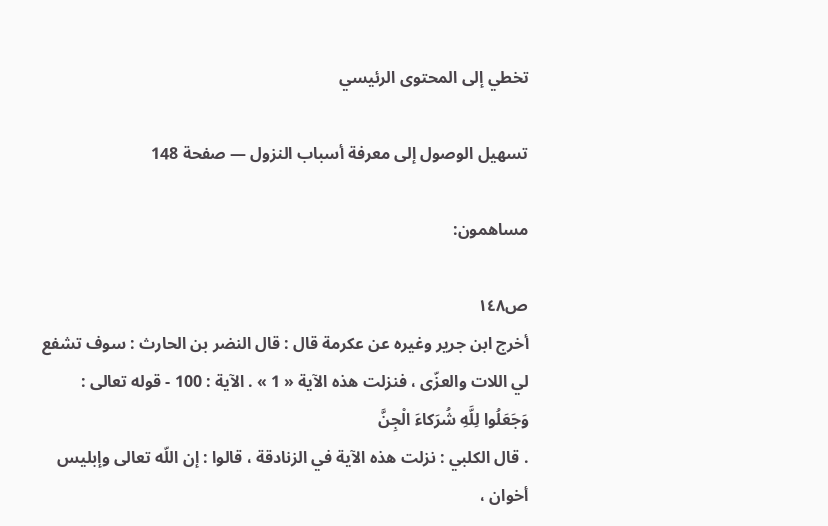تخطي إلى المحتوى الرئيسي

تسهيل الوصول إلى معرفة أسباب النزول — صفحة 148

مساهمون:

ص١٤٨
أخرج ابن جرير وغيره عن عكرمة قال : قال النضر بن الحارث : سوف تشفع لي اللات والعزّى ، فنزلت هذه الآية « 1 » . الآية : 100 - قوله تعالى :
وَجَعَلُوا لِلَّهِ شُرَكاءَ الْجِنَّ
. قال الكلبي : نزلت هذه الآية في الزنادقة ، قالوا : إن اللّه تعالى وإبليس أخوان ،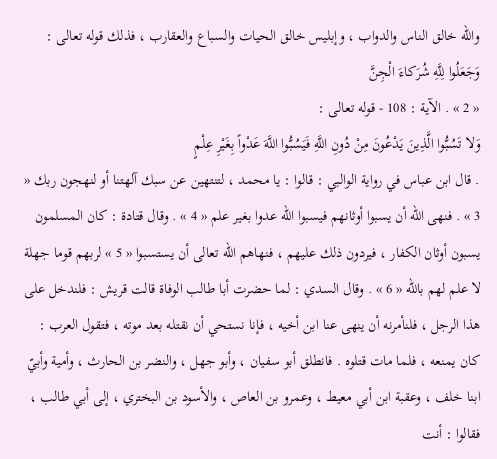واللّه خالق الناس والدواب ، وإبليس خالق الحيات والسباع والعقارب ، فذلك قوله تعالى :
وَجَعَلُوا لِلَّهِ شُرَكاءَ الْجِنَّ
« 2 » . الآية : 108 - قوله تعالى :
وَلا تَسُبُّوا الَّذِينَ يَدْعُونَ مِنْ دُونِ اللَّهِ فَيَسُبُّوا اللَّهَ عَدْواً بِغَيْرِ عِلْمٍ
. قال ابن عباس في رواية الوالبي : قالوا : يا محمد ، لتنتهين عن سبك آلهتنا أو لنهجون ربك « 3 » . فنهى اللّه أن يسبوا أوثانهم فيسبوا اللّه عدوا بغير علم « 4 » . وقال قتادة : كان المسلمون يسبون أوثان الكفار ، فيردون ذلك عليهم ، فنهاهم اللّه تعالى أن يستسبوا « 5 » لربهم قوما جهلة لا علم لهم باللّه « 6 » . وقال السدي : لما حضرت أبا طالب الوفاة قالت قريش : فلندخل على هذا الرجل ، فلنأمرنه أن ينهى عنا ابن أخيه ، فإنا نستحي أن نقتله بعد موته ، فتقول العرب : كان يمنعه ، فلما مات قتلوه . فانطلق أبو سفيان ، وأبو جهل ، والنضر بن الحارث ، وأمية وأبيّ ابنا خلف ، وعقبة ابن أبي معيط ، وعمرو بن العاص ، والأسود بن البختري ، إلى أبي طالب ، فقالوا : أنت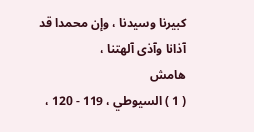كبيرنا وسيدنا ، وإن محمدا قد آذانا وآذى آلهتنا ،
هامش
( 1 ) السيوطي ، 119 - 120 ،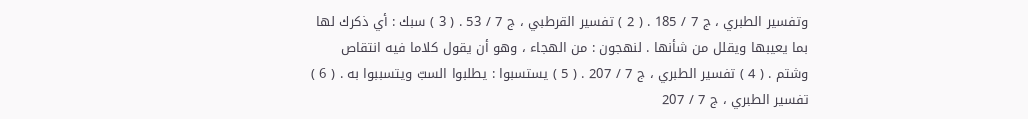وتفسير الطبري ، ج 7 / 185 . ( 2 ) تفسير القرطبي ، ج 7 / 53 . ( 3 ) سبك : أي ذكرك لها بما يعيبها ويقلل من شأنها . لنهجون : من الهجاء ، وهو أن يقول كلاما فيه انتقاص وشتم . ( 4 ) تفسير الطبري ، ج 7 / 207 . ( 5 ) يستسبوا : يطلبوا السبّ ويتسببوا به . ( 6 ) تفسير الطبري ، ج 7 / 207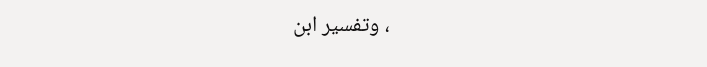، وتفسير ابن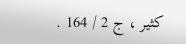كثير ، ج 2 / 164 .